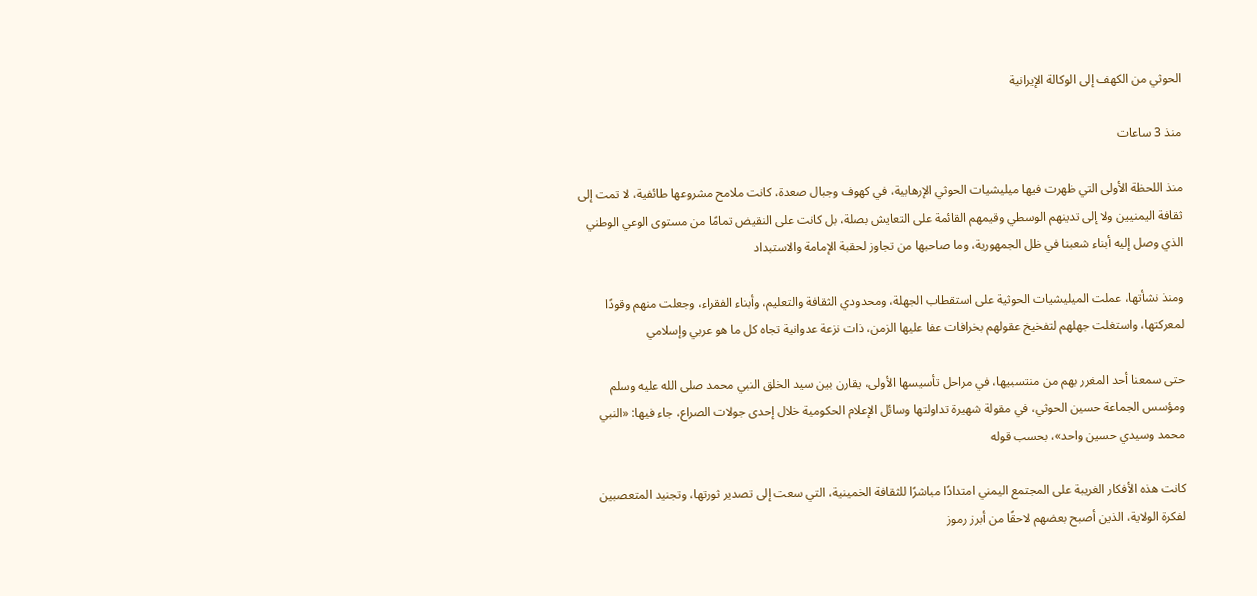الحوثي من الكهف إلى الوكالة الإيرانية

منذ 3 ساعات

منذ اللحظة الأولى التي ظهرت فيها ميليشيات الحوثي الإرهابية، في كهوف وجبال صعدة، كانت ملامح مشروعها طائفية، لا تمت إلى ثقافة اليمنيين ولا إلى تدينهم الوسطي وقيمهم القائمة على التعايش بصلة، بل كانت على النقيض تمامًا من مستوى الوعي الوطني الذي وصل إليه أبناء شعبنا في ظل الجمهورية، وما صاحبها من تجاوز لحقبة الإمامة والاستبداد

ومنذ نشأتها، عملت الميليشيات الحوثية على استقطاب الجهلة، ومحدودي الثقافة والتعليم، وأبناء الفقراء، وجعلت منهم وقودًا لمعركتها، واستغلت جهلهم لتفخيخ عقولهم بخرافات عفا عليها الزمن، ذات نزعة عدوانية تجاه كل ما هو عربي وإسلامي

حتى سمعنا أحد المغرر بهم من منتسبيها، في مراحل تأسيسها الأولى، يقارن بين سيد الخلق النبي محمد صلى الله عليه وسلم ومؤسس الجماعة حسين الحوثي، في مقولة شهيرة تداولتها وسائل الإعلام الحكومية خلال إحدى جولات الصراع، جاء فيها: «النبي محمد وسيدي حسين واحد»، بحسب قوله

كانت هذه الأفكار الغريبة على المجتمع اليمني امتدادًا مباشرًا للثقافة الخمينية، التي سعت إلى تصدير ثورتها، وتجنيد المتعصبين لفكرة الولاية، الذين أصبح بعضهم لاحقًا من أبرز رموز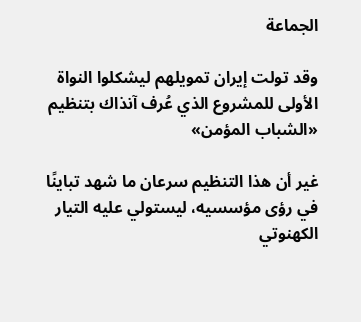الجماعة

وقد تولت إيران تمويلهم ليشكلوا النواة الأولى للمشروع الذي عُرف آنذاك بتنظيم «الشباب المؤمن»

غير أن هذا التنظيم سرعان ما شهد تباينًا في رؤى مؤسسيه، ليستولي عليه التيار الكهنوتي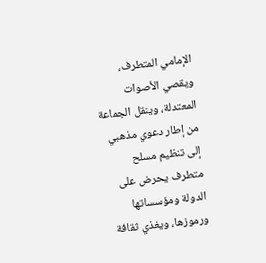الإمامي المتطرف، ويقصي الأصوات المعتدلة، وينقل الجماعة من إطار دعوي مذهبي إلى تنظيم مسلح متطرف يحرض على الدولة ومؤسساتها ورموزها، ويغذي ثقافة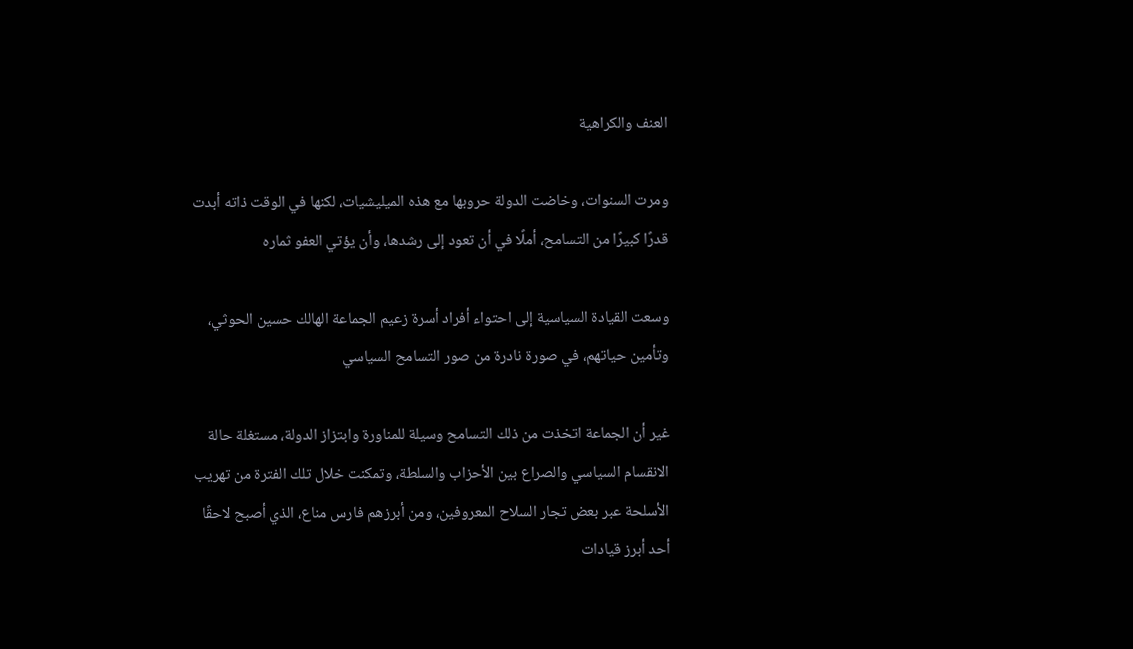العنف والكراهية

ومرت السنوات، وخاضت الدولة حروبها مع هذه الميليشيات، لكنها في الوقت ذاته أبدت قدرًا كبيرًا من التسامح، أملًا في أن تعود إلى رشدها، وأن يؤتي العفو ثماره

وسعت القيادة السياسية إلى احتواء أفراد أسرة زعيم الجماعة الهالك حسين الحوثي، وتأمين حياتهم، في صورة نادرة من صور التسامح السياسي

غير أن الجماعة اتخذت من ذلك التسامح وسيلة للمناورة وابتزاز الدولة، مستغلة حالة الانقسام السياسي والصراع بين الأحزاب والسلطة، وتمكنت خلال تلك الفترة من تهريب الأسلحة عبر بعض تجار السلاح المعروفين، ومن أبرزهم فارس مناع، الذي أصبح لاحقًا أحد أبرز قيادات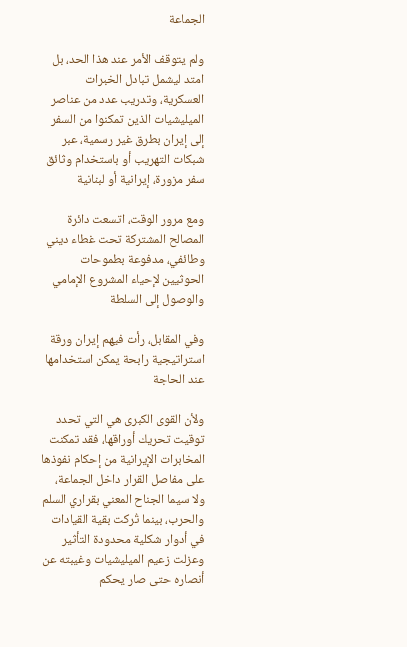الجماعة

ولم يتوقف الأمر عند هذا الحد، بل امتد ليشمل تبادل الخبرات العسكرية، وتدريب عدد من عناصر الميليشيات الذين تمكنوا من السفر إلى إيران بطرق غير رسمية، عبر شبكات التهريب أو باستخدام وثائق سفر مزورة، إيرانية أو لبنانية

ومع مرور الوقت، اتسعت دائرة المصالح المشتركة تحت غطاء ديني وطائفي، مدفوعة بطموحات الحوثيين لإحياء المشروع الإمامي والوصول إلى السلطة

وفي المقابل، رأت فيهم إيران ورقة استراتيجية رابحة يمكن استخدامها عند الحاجة

ولأن القوى الكبرى هي التي تحدد توقيت تحريك أوراقها، فقد تمكنت المخابرات الإيرانية من إحكام نفوذها على مفاصل القرار داخل الجماعة، ولا سيما الجناح المعني بقراري السلم والحرب، بينما تُركت بقية القيادات في أدوار شكلية محدودة التأثير وعزلت زعيم الميليشيات وغيبته عن أنصاره حتى صار يحكم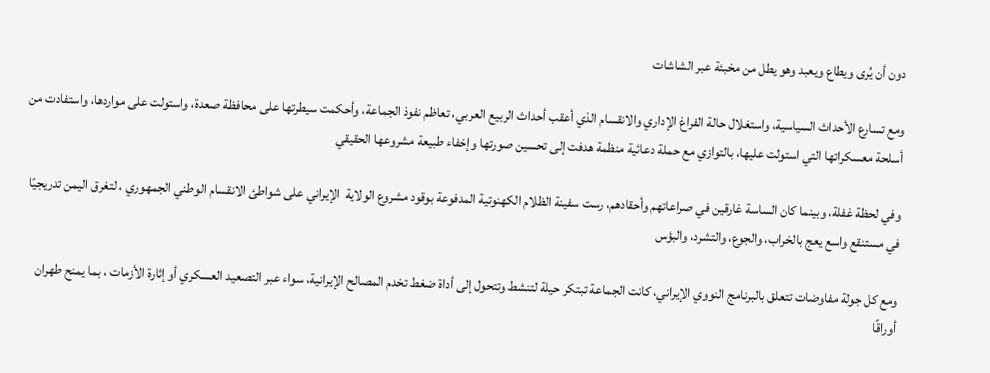دون أن يُرى ويطاع ويعبد وهو يطل من مخبئة عبر الشاشات

ومع تسارع الأحداث السياسية، واستغلال حالة الفراغ الإداري والانقسام الذي أعقب أحداث الربيع العربي، تعاظم نفوذ الجماعة، وأحكمت سيطرتها على محافظة صعدة، واستولت على مواردها، واستفادت من أسلحة معسكراتها التي استولت عليها، بالتوازي مع حملة دعائية منظمة هدفت إلى تحسين صورتها وإخفاء طبيعة مشروعها الحقيقي

وفي لحظة غفلة، وبينما كان الساسة غارقين في صراعاتهم وأحقادهم، رست سفينة الظلام الكهنوتية المدفوعة بوقود مشروع الولاية  الإيراني على شواطئ الانقسام الوطني الجمهوري ، لتغرق اليمن تدريجيًا في مستنقع واسع يعج بالخراب، والجوع، والتشرد، والبؤس

ومع كل جولة مفاوضات تتعلق بالبرنامج النووي الإيراني، كانت الجماعة تبتكر حيلة لتنشط وتتحول إلى أداة ضغط تخدم المصالح الإيرانية، سواء عبر التصعيد العسكري أو إثارة الأزمات ، بما يمنح طهران أوراقًا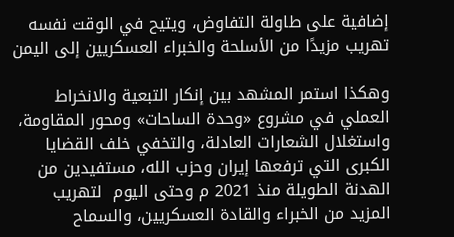إضافية على طاولة التفاوض، ويتيح في الوقت نفسه تهريب مزيدًا من الأسلحة والخبراء العسكريين إلى اليمن

وهكذا استمر المشهد بين إنكار التبعية والانخراط العملي في مشروع «وحدة الساحات» ومحور المقاومة، واستغلال الشعارات العادلة، والتخفي خلف القضايا الكبرى التي ترفعها إيران وحزب الله، مستفيدين من الهدنة الطويلة منذ 2021 م وحتى اليوم  لتهريب المزيد من الخبراء والقادة العسكريين، والسماح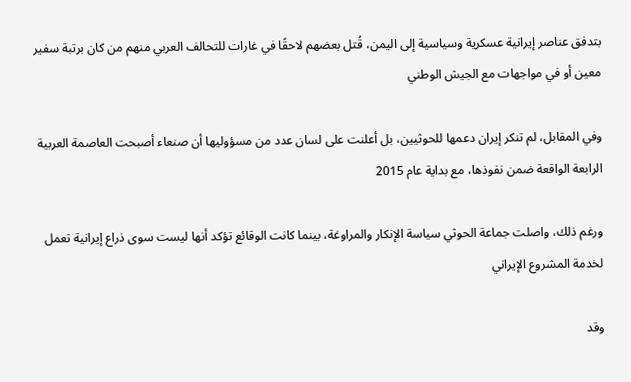بتدفق عناصر إيرانية عسكرية وسياسية إلى اليمن، قُتل بعضهم لاحقًا في غارات للتحالف العربي منهم من كان برتبة سفير معين أو في مواجهات مع الجيش الوطني

وفي المقابل، لم تنكر إيران دعمها للحوثيين، بل أعلنت على لسان عدد من مسؤوليها أن صنعاء أصبحت العاصمة العربية الرابعة الواقعة ضمن نفوذها، مع بداية عام 2015

ورغم ذلك، واصلت جماعة الحوثي سياسة الإنكار والمراوغة، بينما كانت الوقائع تؤكد أنها ليست سوى ذراع إيرانية تعمل لخدمة المشروع الإيراني

وقد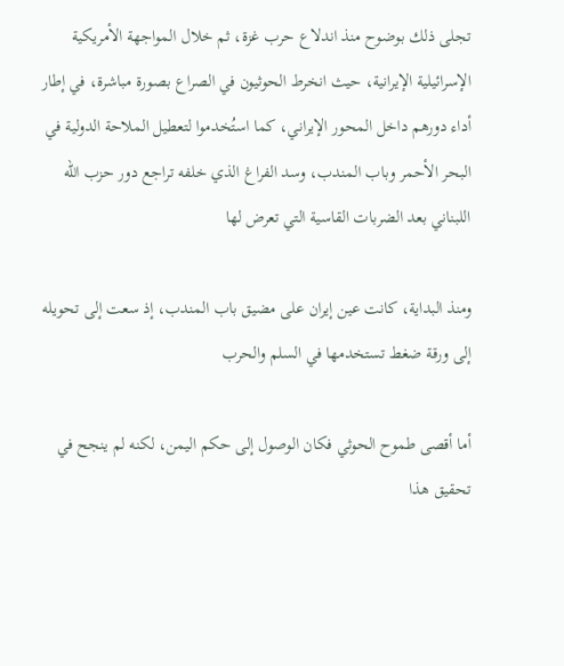تجلى ذلك بوضوح منذ اندلاع حرب غزة، ثم خلال المواجهة الأمريكية الإسرائيلية الإيرانية، حيث انخرط الحوثيون في الصراع بصورة مباشرة، في إطار أداء دورهم داخل المحور الإيراني، كما استُخدموا لتعطيل الملاحة الدولية في البحر الأحمر وباب المندب، وسد الفراغ الذي خلفه تراجع دور حزب الله اللبناني بعد الضربات القاسية التي تعرض لها

ومنذ البداية، كانت عين إيران على مضيق باب المندب، إذ سعت إلى تحويله إلى ورقة ضغط تستخدمها في السلم والحرب

أما أقصى طموح الحوثي فكان الوصول إلى حكم اليمن، لكنه لم ينجح في تحقيق هذا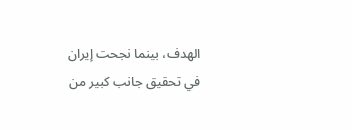الهدف، بينما نجحت إيران في تحقيق جانب كبير من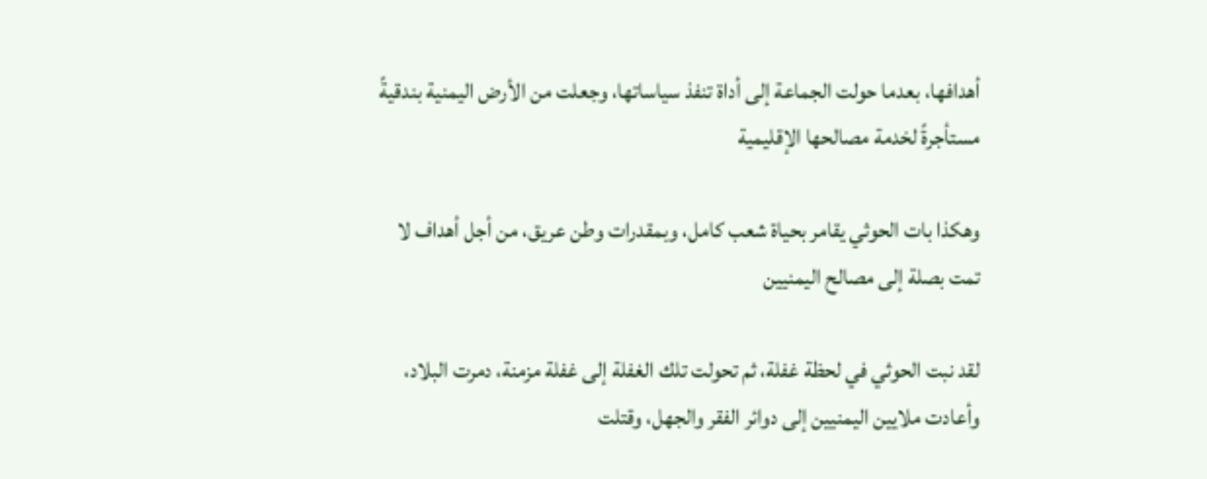أهدافها، بعدما حولت الجماعة إلى أداة تنفذ سياساتها، وجعلت من الأرض اليمنية بندقيةً مستأجرةً لخدمة مصالحها الإقليمية

وهكذا بات الحوثي يقامر بحياة شعب كامل، وبمقدرات وطن عريق، من أجل أهداف لا تمت بصلة إلى مصالح اليمنيين

لقد نبت الحوثي في لحظة غفلة، ثم تحولت تلك الغفلة إلى غفلة مزمنة، دمرت البلاد، وأعادت ملايين اليمنيين إلى دوائر الفقر والجهل، وقتلت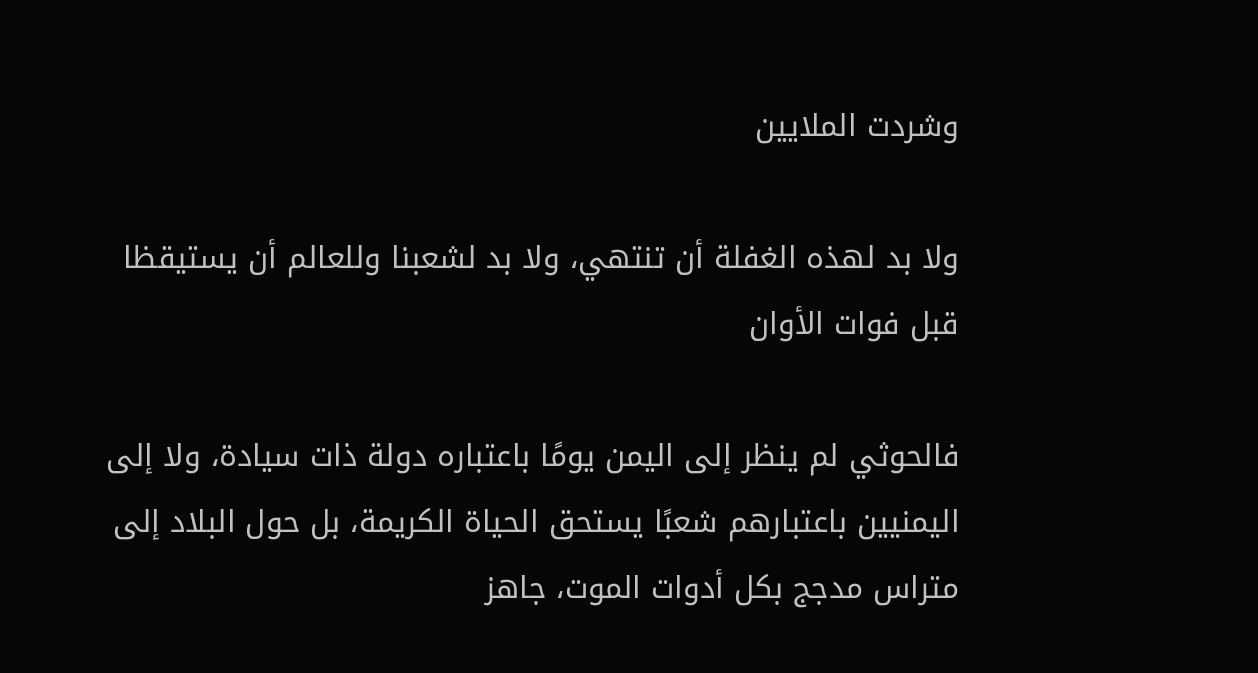وشردت الملايين

ولا بد لهذه الغفلة أن تنتهي، ولا بد لشعبنا وللعالم أن يستيقظا قبل فوات الأوان

فالحوثي لم ينظر إلى اليمن يومًا باعتباره دولة ذات سيادة، ولا إلى اليمنيين باعتبارهم شعبًا يستحق الحياة الكريمة، بل حول البلاد إلى متراس مدجج بكل أدوات الموت، جاهز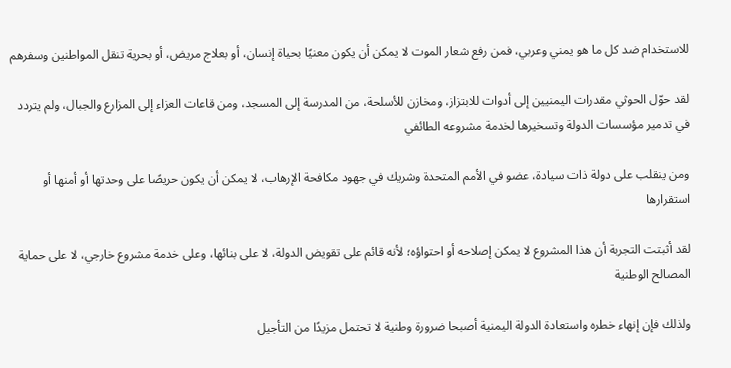للاستخدام ضد كل ما هو يمني وعربي، فمن رفع شعار الموت لا يمكن أن يكون معنيًا بحياة إنسان، أو بعلاج مريض، أو بحرية تنقل المواطنين وسفرهم

لقد حوّل الحوثي مقدرات اليمنيين إلى أدوات للابتزاز، ومخازن للأسلحة، من المدرسة إلى المسجد، ومن قاعات العزاء إلى المزارع والجبال، ولم يتردد في تدمير مؤسسات الدولة وتسخيرها لخدمة مشروعه الطائفي

ومن ينقلب على دولة ذات سيادة، عضو في الأمم المتحدة وشريك في جهود مكافحة الإرهاب، لا يمكن أن يكون حريصًا على وحدتها أو أمنها أو استقرارها

لقد أثبتت التجربة أن هذا المشروع لا يمكن إصلاحه أو احتواؤه؛ لأنه قائم على تقويض الدولة، لا على بنائها، وعلى خدمة مشروع خارجي، لا على حماية المصالح الوطنية

ولذلك فإن إنهاء خطره واستعادة الدولة اليمنية أصبحا ضرورة وطنية لا تحتمل مزيدًا من التأجيل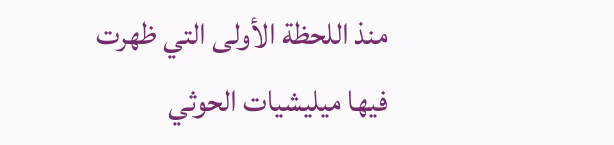منذ اللحظة الأولى التي ظهرت فيها ميليشيات الحوثي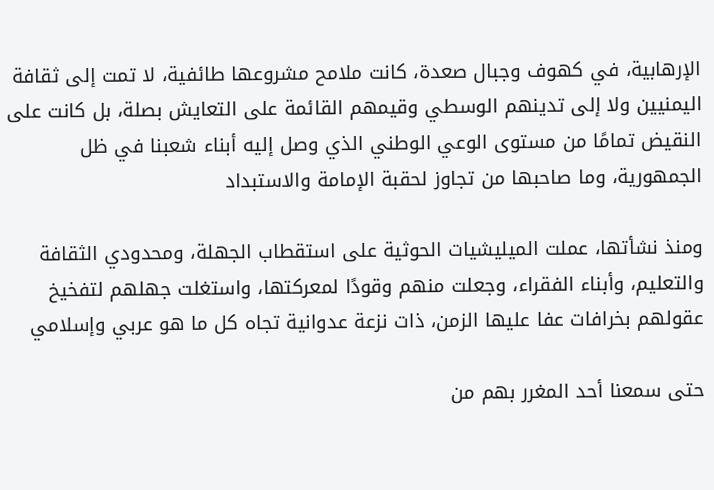الإرهابية، في كهوف وجبال صعدة، كانت ملامح مشروعها طائفية، لا تمت إلى ثقافة اليمنيين ولا إلى تدينهم الوسطي وقيمهم القائمة على التعايش بصلة، بل كانت على النقيض تمامًا من مستوى الوعي الوطني الذي وصل إليه أبناء شعبنا في ظل الجمهورية، وما صاحبها من تجاوز لحقبة الإمامة والاستبداد

ومنذ نشأتها، عملت الميليشيات الحوثية على استقطاب الجهلة، ومحدودي الثقافة والتعليم، وأبناء الفقراء، وجعلت منهم وقودًا لمعركتها، واستغلت جهلهم لتفخيخ عقولهم بخرافات عفا عليها الزمن، ذات نزعة عدوانية تجاه كل ما هو عربي وإسلامي

حتى سمعنا أحد المغرر بهم من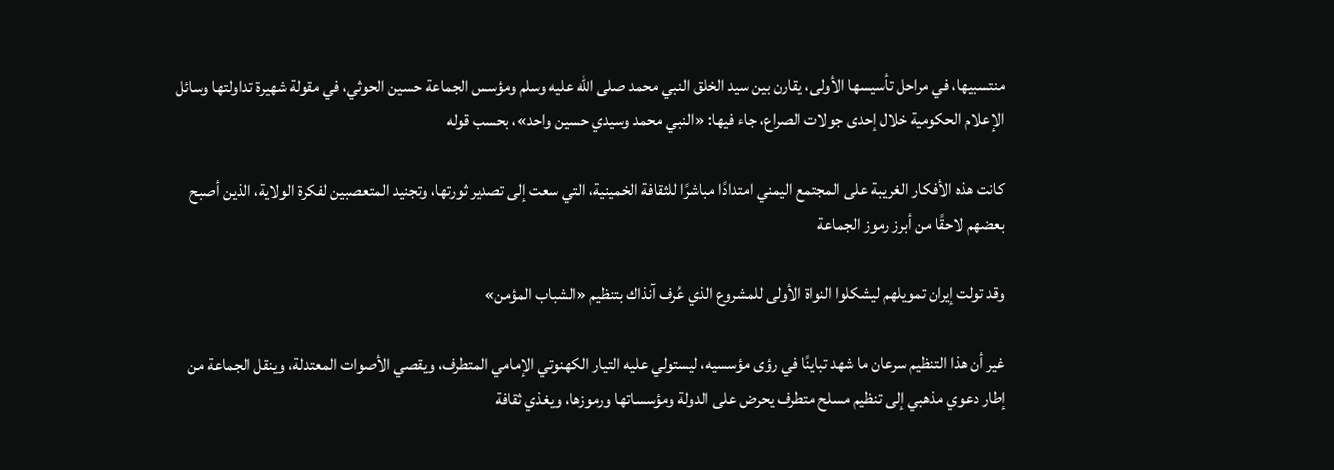منتسبيها، في مراحل تأسيسها الأولى، يقارن بين سيد الخلق النبي محمد صلى الله عليه وسلم ومؤسس الجماعة حسين الحوثي، في مقولة شهيرة تداولتها وسائل الإعلام الحكومية خلال إحدى جولات الصراع، جاء فيها: «النبي محمد وسيدي حسين واحد»، بحسب قوله

كانت هذه الأفكار الغريبة على المجتمع اليمني امتدادًا مباشرًا للثقافة الخمينية، التي سعت إلى تصدير ثورتها، وتجنيد المتعصبين لفكرة الولاية، الذين أصبح بعضهم لاحقًا من أبرز رموز الجماعة

وقد تولت إيران تمويلهم ليشكلوا النواة الأولى للمشروع الذي عُرف آنذاك بتنظيم «الشباب المؤمن»

غير أن هذا التنظيم سرعان ما شهد تباينًا في رؤى مؤسسيه، ليستولي عليه التيار الكهنوتي الإمامي المتطرف، ويقصي الأصوات المعتدلة، وينقل الجماعة من إطار دعوي مذهبي إلى تنظيم مسلح متطرف يحرض على الدولة ومؤسساتها ورموزها، ويغذي ثقافة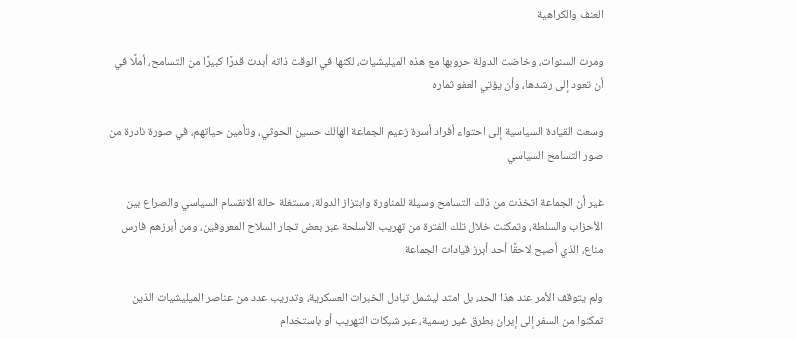العنف والكراهية

ومرت السنوات، وخاضت الدولة حروبها مع هذه الميليشيات، لكنها في الوقت ذاته أبدت قدرًا كبيرًا من التسامح، أملًا في أن تعود إلى رشدها، وأن يؤتي العفو ثماره

وسعت القيادة السياسية إلى احتواء أفراد أسرة زعيم الجماعة الهالك حسين الحوثي، وتأمين حياتهم، في صورة نادرة من صور التسامح السياسي

غير أن الجماعة اتخذت من ذلك التسامح وسيلة للمناورة وابتزاز الدولة، مستغلة حالة الانقسام السياسي والصراع بين الأحزاب والسلطة، وتمكنت خلال تلك الفترة من تهريب الأسلحة عبر بعض تجار السلاح المعروفين، ومن أبرزهم فارس مناع، الذي أصبح لاحقًا أحد أبرز قيادات الجماعة

ولم يتوقف الأمر عند هذا الحد، بل امتد ليشمل تبادل الخبرات العسكرية، وتدريب عدد من عناصر الميليشيات الذين تمكنوا من السفر إلى إيران بطرق غير رسمية، عبر شبكات التهريب أو باستخدام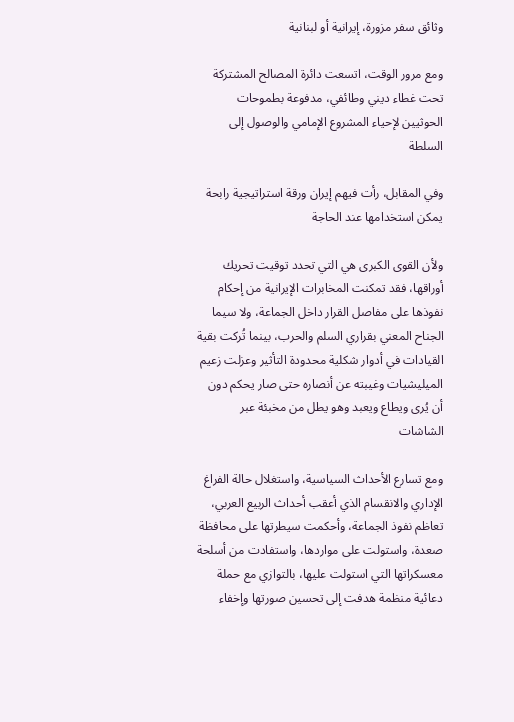وثائق سفر مزورة، إيرانية أو لبنانية

ومع مرور الوقت، اتسعت دائرة المصالح المشتركة تحت غطاء ديني وطائفي، مدفوعة بطموحات الحوثيين لإحياء المشروع الإمامي والوصول إلى السلطة

وفي المقابل، رأت فيهم إيران ورقة استراتيجية رابحة يمكن استخدامها عند الحاجة

ولأن القوى الكبرى هي التي تحدد توقيت تحريك أوراقها، فقد تمكنت المخابرات الإيرانية من إحكام نفوذها على مفاصل القرار داخل الجماعة، ولا سيما الجناح المعني بقراري السلم والحرب، بينما تُركت بقية القيادات في أدوار شكلية محدودة التأثير وعزلت زعيم الميليشيات وغيبته عن أنصاره حتى صار يحكم دون أن يُرى ويطاع ويعبد وهو يطل من مخبئة عبر الشاشات

ومع تسارع الأحداث السياسية، واستغلال حالة الفراغ الإداري والانقسام الذي أعقب أحداث الربيع العربي، تعاظم نفوذ الجماعة، وأحكمت سيطرتها على محافظة صعدة، واستولت على مواردها، واستفادت من أسلحة معسكراتها التي استولت عليها، بالتوازي مع حملة دعائية منظمة هدفت إلى تحسين صورتها وإخفاء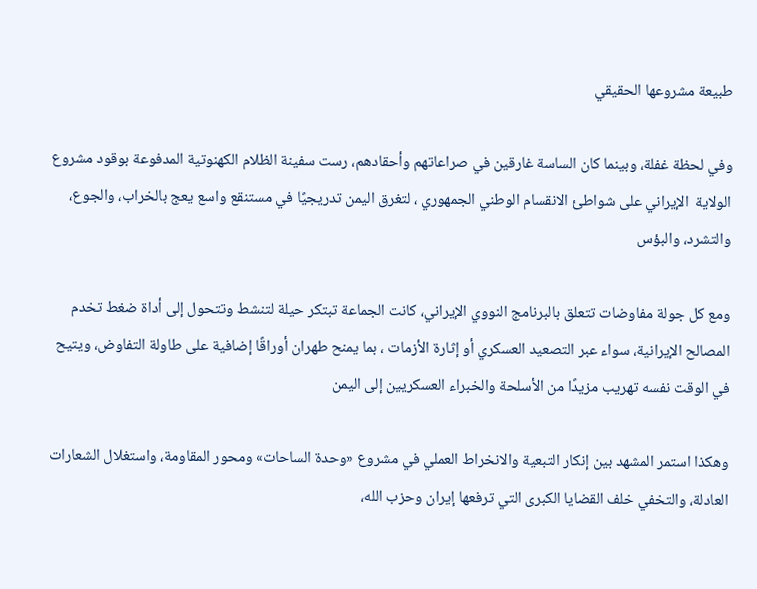طبيعة مشروعها الحقيقي

وفي لحظة غفلة، وبينما كان الساسة غارقين في صراعاتهم وأحقادهم، رست سفينة الظلام الكهنوتية المدفوعة بوقود مشروع الولاية  الإيراني على شواطئ الانقسام الوطني الجمهوري ، لتغرق اليمن تدريجيًا في مستنقع واسع يعج بالخراب، والجوع، والتشرد، والبؤس

ومع كل جولة مفاوضات تتعلق بالبرنامج النووي الإيراني، كانت الجماعة تبتكر حيلة لتنشط وتتحول إلى أداة ضغط تخدم المصالح الإيرانية، سواء عبر التصعيد العسكري أو إثارة الأزمات ، بما يمنح طهران أوراقًا إضافية على طاولة التفاوض، ويتيح في الوقت نفسه تهريب مزيدًا من الأسلحة والخبراء العسكريين إلى اليمن

وهكذا استمر المشهد بين إنكار التبعية والانخراط العملي في مشروع «وحدة الساحات» ومحور المقاومة، واستغلال الشعارات العادلة، والتخفي خلف القضايا الكبرى التي ترفعها إيران وحزب الله،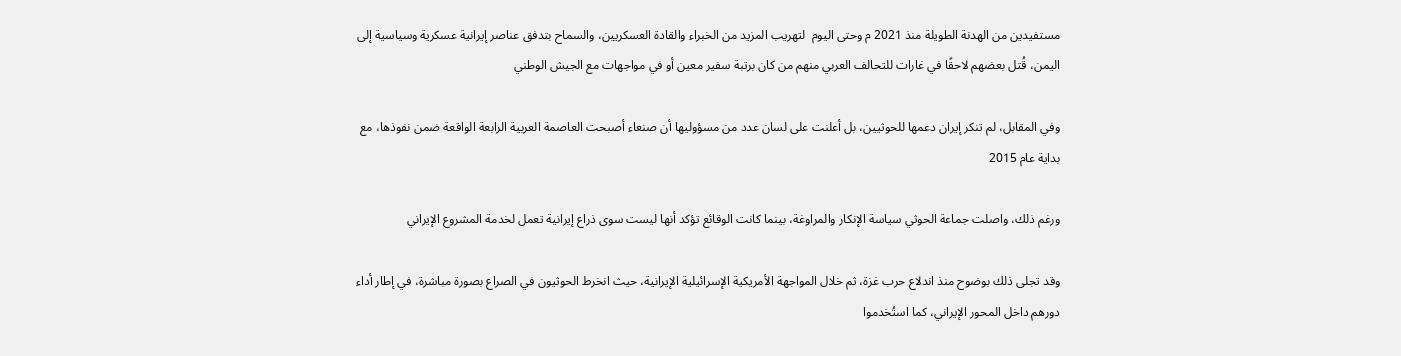مستفيدين من الهدنة الطويلة منذ 2021 م وحتى اليوم  لتهريب المزيد من الخبراء والقادة العسكريين، والسماح بتدفق عناصر إيرانية عسكرية وسياسية إلى اليمن، قُتل بعضهم لاحقًا في غارات للتحالف العربي منهم من كان برتبة سفير معين أو في مواجهات مع الجيش الوطني

وفي المقابل، لم تنكر إيران دعمها للحوثيين، بل أعلنت على لسان عدد من مسؤوليها أن صنعاء أصبحت العاصمة العربية الرابعة الواقعة ضمن نفوذها، مع بداية عام 2015

ورغم ذلك، واصلت جماعة الحوثي سياسة الإنكار والمراوغة، بينما كانت الوقائع تؤكد أنها ليست سوى ذراع إيرانية تعمل لخدمة المشروع الإيراني

وقد تجلى ذلك بوضوح منذ اندلاع حرب غزة، ثم خلال المواجهة الأمريكية الإسرائيلية الإيرانية، حيث انخرط الحوثيون في الصراع بصورة مباشرة، في إطار أداء دورهم داخل المحور الإيراني، كما استُخدموا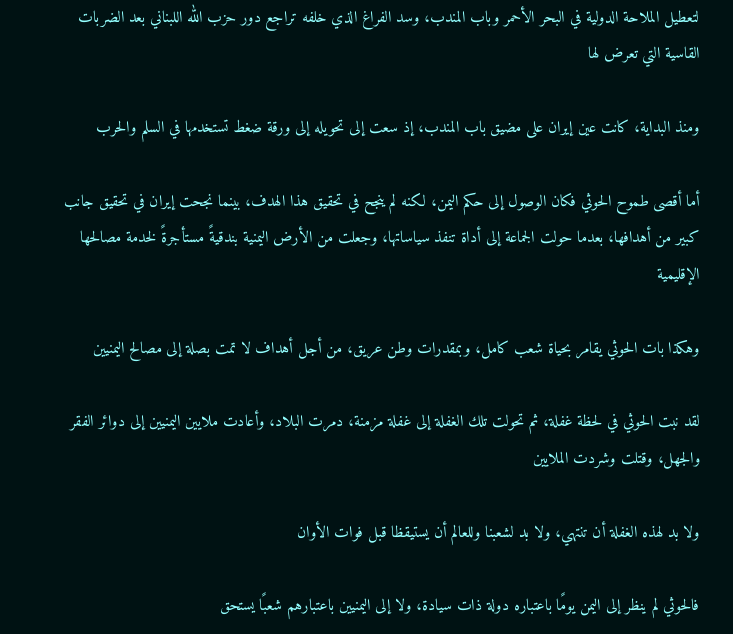لتعطيل الملاحة الدولية في البحر الأحمر وباب المندب، وسد الفراغ الذي خلفه تراجع دور حزب الله اللبناني بعد الضربات القاسية التي تعرض لها

ومنذ البداية، كانت عين إيران على مضيق باب المندب، إذ سعت إلى تحويله إلى ورقة ضغط تستخدمها في السلم والحرب

أما أقصى طموح الحوثي فكان الوصول إلى حكم اليمن، لكنه لم ينجح في تحقيق هذا الهدف، بينما نجحت إيران في تحقيق جانب كبير من أهدافها، بعدما حولت الجماعة إلى أداة تنفذ سياساتها، وجعلت من الأرض اليمنية بندقيةً مستأجرةً لخدمة مصالحها الإقليمية

وهكذا بات الحوثي يقامر بحياة شعب كامل، وبمقدرات وطن عريق، من أجل أهداف لا تمت بصلة إلى مصالح اليمنيين

لقد نبت الحوثي في لحظة غفلة، ثم تحولت تلك الغفلة إلى غفلة مزمنة، دمرت البلاد، وأعادت ملايين اليمنيين إلى دوائر الفقر والجهل، وقتلت وشردت الملايين

ولا بد لهذه الغفلة أن تنتهي، ولا بد لشعبنا وللعالم أن يستيقظا قبل فوات الأوان

فالحوثي لم ينظر إلى اليمن يومًا باعتباره دولة ذات سيادة، ولا إلى اليمنيين باعتبارهم شعبًا يستحق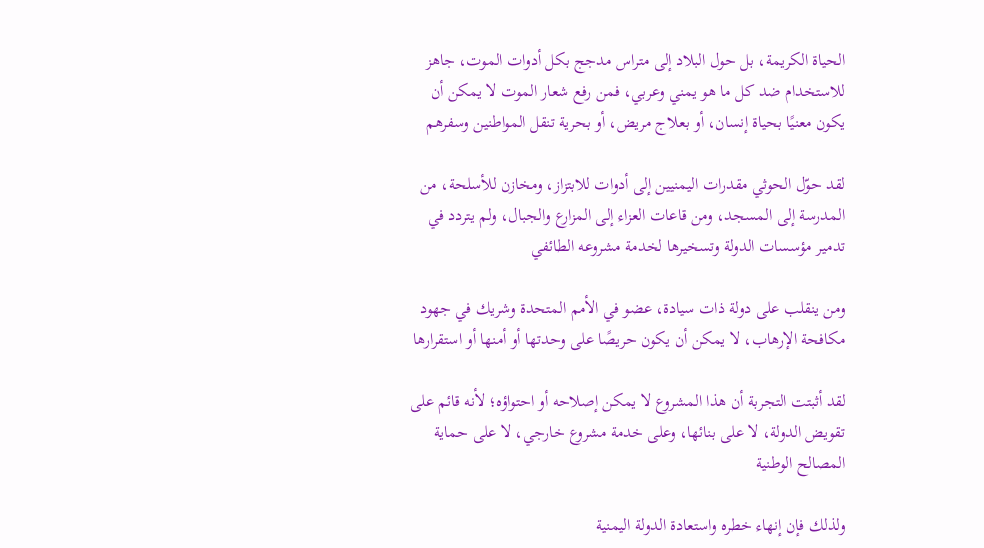الحياة الكريمة، بل حول البلاد إلى متراس مدجج بكل أدوات الموت، جاهز للاستخدام ضد كل ما هو يمني وعربي، فمن رفع شعار الموت لا يمكن أن يكون معنيًا بحياة إنسان، أو بعلاج مريض، أو بحرية تنقل المواطنين وسفرهم

لقد حوّل الحوثي مقدرات اليمنيين إلى أدوات للابتزاز، ومخازن للأسلحة، من المدرسة إلى المسجد، ومن قاعات العزاء إلى المزارع والجبال، ولم يتردد في تدمير مؤسسات الدولة وتسخيرها لخدمة مشروعه الطائفي

ومن ينقلب على دولة ذات سيادة، عضو في الأمم المتحدة وشريك في جهود مكافحة الإرهاب، لا يمكن أن يكون حريصًا على وحدتها أو أمنها أو استقرارها

لقد أثبتت التجربة أن هذا المشروع لا يمكن إصلاحه أو احتواؤه؛ لأنه قائم على تقويض الدولة، لا على بنائها، وعلى خدمة مشروع خارجي، لا على حماية المصالح الوطنية

ولذلك فإن إنهاء خطره واستعادة الدولة اليمنية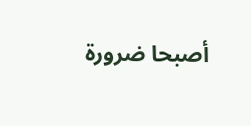أصبحا ضرورة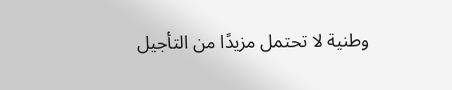وطنية لا تحتمل مزيدًا من التأجيل